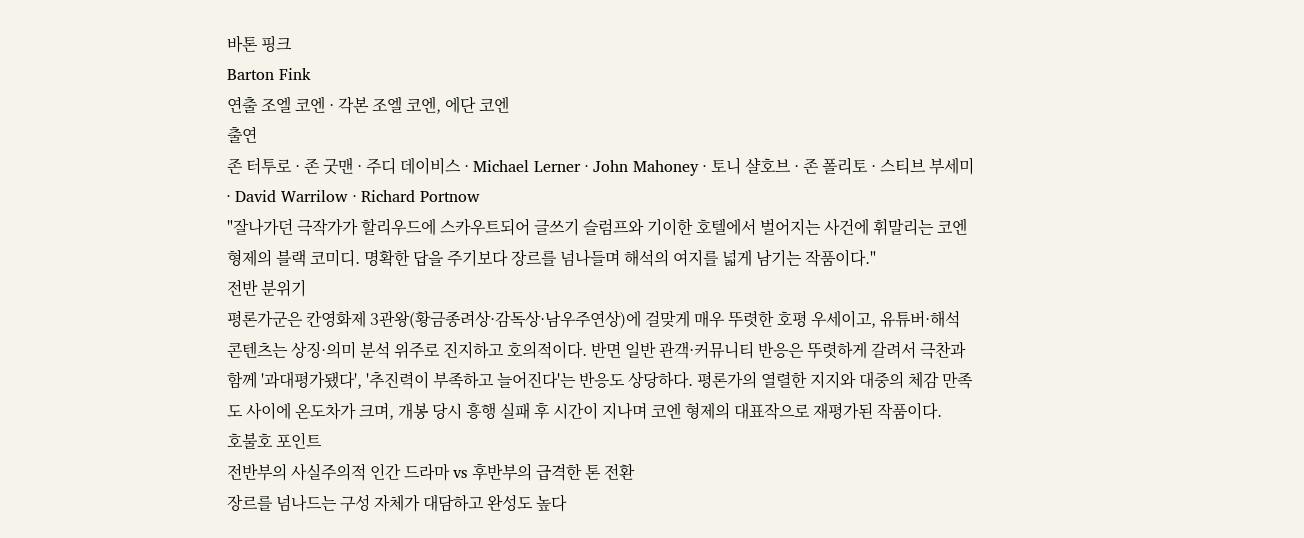바톤 핑크
Barton Fink
연출 조엘 코엔 · 각본 조엘 코엔, 에단 코엔
출연
존 터투로 · 존 굿맨 · 주디 데이비스 · Michael Lerner · John Mahoney · 토니 샬호브 · 존 폴리토 · 스티브 부세미 · David Warrilow · Richard Portnow
"잘나가던 극작가가 할리우드에 스카우트되어 글쓰기 슬럼프와 기이한 호텔에서 벌어지는 사건에 휘말리는 코엔 형제의 블랙 코미디. 명확한 답을 주기보다 장르를 넘나들며 해석의 여지를 넓게 남기는 작품이다."
전반 분위기
평론가군은 칸영화제 3관왕(황금종려상·감독상·남우주연상)에 걸맞게 매우 뚜렷한 호평 우세이고, 유튜버·해석 콘텐츠는 상징·의미 분석 위주로 진지하고 호의적이다. 반면 일반 관객·커뮤니티 반응은 뚜렷하게 갈려서 극찬과 함께 '과대평가됐다', '추진력이 부족하고 늘어진다'는 반응도 상당하다. 평론가의 열렬한 지지와 대중의 체감 만족도 사이에 온도차가 크며, 개봉 당시 흥행 실패 후 시간이 지나며 코엔 형제의 대표작으로 재평가된 작품이다.
호불호 포인트
전반부의 사실주의적 인간 드라마 vs 후반부의 급격한 톤 전환
장르를 넘나드는 구성 자체가 대담하고 완성도 높다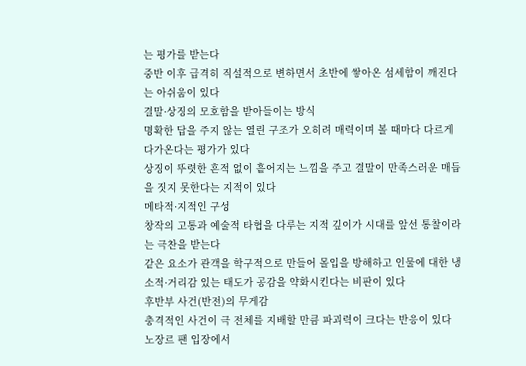는 평가를 받는다
중반 이후 급격히 직설적으로 변하면서 초반에 쌓아온 섬세함이 깨진다는 아쉬움이 있다
결말·상징의 모호함을 받아들이는 방식
명확한 답을 주지 않는 열린 구조가 오히려 매력이며 볼 때마다 다르게 다가온다는 평가가 있다
상징이 뚜렷한 흔적 없이 흩어지는 느낌을 주고 결말이 만족스러운 매듭을 짓지 못한다는 지적이 있다
메타적·지적인 구성
창작의 고통과 예술적 타협을 다루는 지적 깊이가 시대를 앞선 통찰이라는 극찬을 받는다
같은 요소가 관객을 학구적으로 만들어 몰입을 방해하고 인물에 대한 냉소적·거리감 있는 태도가 공감을 약화시킨다는 비판이 있다
후반부 사건(반전)의 무게감
충격적인 사건이 극 전체를 지배할 만큼 파괴력이 크다는 반응이 있다
노장르 팬 입장에서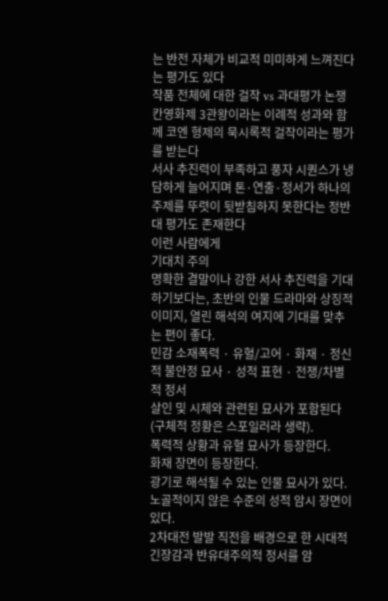는 반전 자체가 비교적 미미하게 느껴진다는 평가도 있다
작품 전체에 대한 걸작 vs 과대평가 논쟁
칸영화제 3관왕이라는 이례적 성과와 함께 코엔 형제의 묵시록적 걸작이라는 평가를 받는다
서사 추진력이 부족하고 풍자 시퀀스가 냉담하게 늘어지며 톤·연출·정서가 하나의 주제를 뚜렷이 뒷받침하지 못한다는 정반대 평가도 존재한다
이런 사람에게
기대치 주의
명확한 결말이나 강한 서사 추진력을 기대하기보다는, 초반의 인물 드라마와 상징적 이미지, 열린 해석의 여지에 기대를 맞추는 편이 좋다.
민감 소재폭력 · 유혈/고어 · 화재 · 정신적 불안정 묘사 · 성적 표현 · 전쟁/차별적 정서
살인 및 시체와 관련된 묘사가 포함된다(구체적 정황은 스포일러라 생략).
폭력적 상황과 유혈 묘사가 등장한다.
화재 장면이 등장한다.
광기로 해석될 수 있는 인물 묘사가 있다.
노골적이지 않은 수준의 성적 암시 장면이 있다.
2차대전 발발 직전을 배경으로 한 시대적 긴장감과 반유대주의적 정서를 암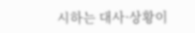시하는 대사·상황이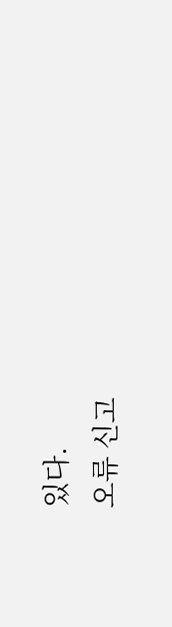있다.
오류 신고